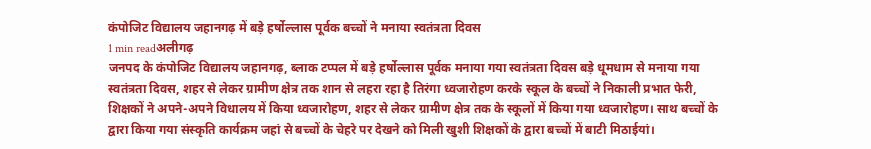कंपोजिट विद्यालय जहानगढ़ में बड़े हर्षोल्लास पूर्वक बच्चों ने मनाया स्वतंत्रता दिवस
1 min readअलीगढ़
जनपद के कंपोजिट विद्यालय जहानगढ़, ब्लाक टप्पल में बड़े हर्षोल्लास पूर्वक मनाया गया स्वतंत्रता दिवस बड़े धूमधाम से मनाया गया स्वतंत्रता दिवस, शहर से लेकर ग्रामीण क्षेत्र तक शान से लहरा रहा है तिरंगा ध्वजारोहण करके स्कूल के बच्चों ने निकाली प्रभात फेरी, शिक्षकों ने अपने-अपने विधालय में किया ध्वजारोहण, शहर से लेकर ग्रामीण क्षेत्र तक के स्कूलों में किया गया ध्वजारोहण। साथ बच्चों के द्वारा किया गया संस्कृति कार्यक्रम जहां से बच्चों के चेहरे पर देखने को मिली खुशी शिक्षकों के द्वारा बच्चों में बाटी मिठाईयां।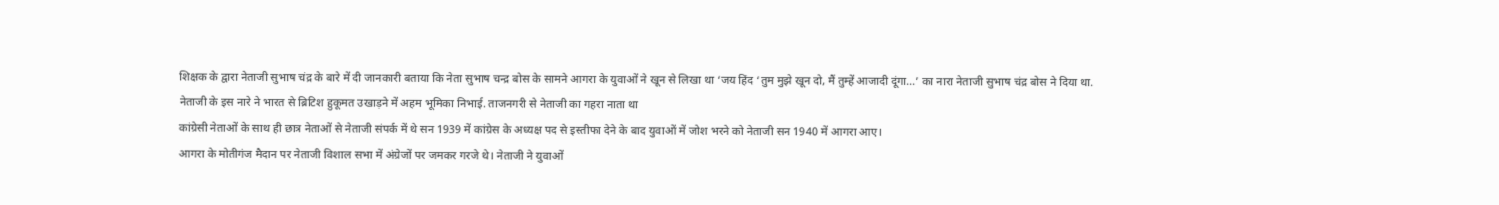शिक्षक के द्वारा नेताजी सुभाष चंद्र के बारे में दी जानकारी बताया कि नेता सुभाष चन्द्र बोस के सामने आगरा के युवाओं ने खून से लिखा था ‘जय हिंद ‘तुम मुझे खून दो, मैं तुम्हें आजादी दूंगा…’ का नारा नेताजी सुभाष चंद्र बोस ने दिया था. नेताजी के इस नारे ने भारत से ब्रिटिश हुकूमत उखाड़ने में अहम भूमिका निभाई. ताजनगरी से नेताजी का गहरा नाता था
कांग्रेसी नेताओं के साथ ही छात्र नेताओं से नेताजी संपर्क में थे सन 1939 में कांग्रेस के अध्यक्ष पद से इस्तीफा देने के बाद युवाओं में जोश भरने को नेताजी सन 1940 में आगरा आए।
आगरा के मोतीगंज मैदान पर नेताजी विशाल सभा में अंग्रेजों पर जमकर गरजे थे। नेताजी ने युवाओं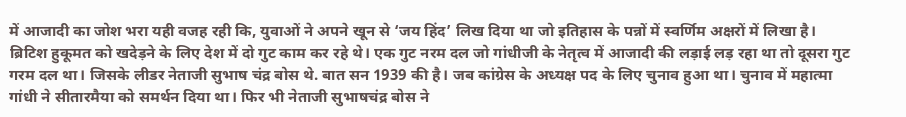में आजादी का जोश भरा यही वजह रही कि, युवाओं ने अपने खून से ‘जय हिंद’ लिख दिया था जो इतिहास के पन्नों में स्वर्णिम अक्षरों में लिखा है।
ब्रिटिश हुकूमत को खदेड़ने के लिए देश में दो गुट काम कर रहे थे। एक गुट नरम दल जो गांधीजी के नेतृत्व में आजादी की लड़ाई लड़ रहा था तो दूसरा गुट गरम दल था। जिसके लीडर नेताजी सुभाष चंद्र बोस थे. बात सन 1939 की है। जब कांग्रेस के अध्यक्ष पद के लिए चुनाव हुआ था। चुनाव में महात्मा गांधी ने सीतारमैया को समर्थन दिया था। फिर भी नेताजी सुभाषचंद्र बोस ने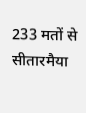233 मतों से सीतारमैया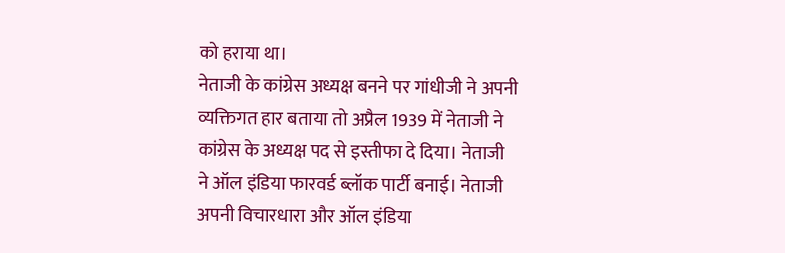को हराया था।
नेताजी के कांग्रेस अध्यक्ष बनने पर गांधीजी ने अपनी व्यक्तिगत हार बताया तो अप्रैल 1939 में नेताजी ने कांग्रेस के अध्यक्ष पद से इस्तीफा दे दिया। नेताजी ने ऑल इंडिया फारवर्ड ब्लॉक पार्टी बनाई। नेताजी अपनी विचारधारा और ऑल इंडिया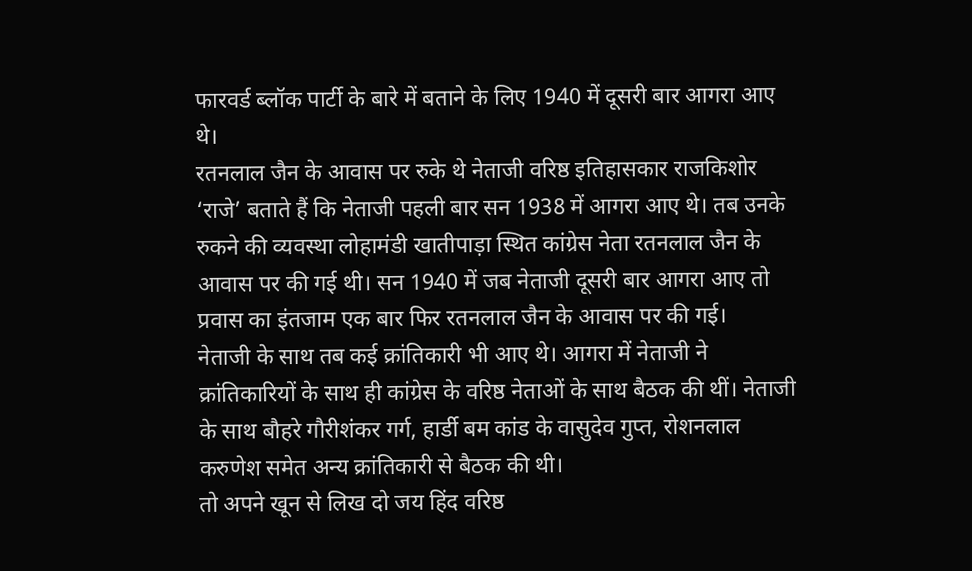फारवर्ड ब्लॉक पार्टी के बारे में बताने के लिए 1940 में दूसरी बार आगरा आए थे।
रतनलाल जैन के आवास पर रुके थे नेताजी वरिष्ठ इतिहासकार राजकिशोर ‘राजे’ बताते हैं कि नेताजी पहली बार सन 1938 में आगरा आए थे। तब उनके रुकने की व्यवस्था लोहामंडी खातीपाड़ा स्थित कांग्रेस नेता रतनलाल जैन के आवास पर की गई थी। सन 1940 में जब नेताजी दूसरी बार आगरा आए तो प्रवास का इंतजाम एक बार फिर रतनलाल जैन के आवास पर की गई।
नेताजी के साथ तब कई क्रांतिकारी भी आए थे। आगरा में नेताजी ने क्रांतिकारियों के साथ ही कांग्रेस के वरिष्ठ नेताओं के साथ बैठक की थीं। नेताजी के साथ बौहरे गौरीशंकर गर्ग, हार्डी बम कांड के वासुदेव गुप्त, रोशनलाल करुणेश समेत अन्य क्रांतिकारी से बैठक की थी।
तो अपने खून से लिख दो जय हिंद वरिष्ठ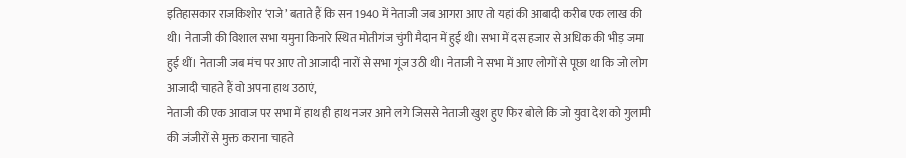इतिहासकार राजकिशोर ‘राजे’ बताते हैं कि सन 1940 में नेताजी जब आगरा आए तो यहां की आबादी करीब एक लाख की थी। नेताजी की विशाल सभा यमुना किनारे स्थित मोतीगंज चुंगी मैदान में हुई थी। सभा में दस हजार से अधिक की भीड़ जमा हुई थीं। नेताजी जब मंच पर आए तो आजादी नारों से सभा गूंज उठी थी। नेताजी ने सभा में आए लोगों से पूछा था कि जो लोग आजादी चाहते हैं वो अपना हाथ उठाएं,
नेताजी की एक आवाज पर सभा में हाथ ही हाथ नजर आने लगे जिससे नेताजी खुश हुए फिर बोले कि जो युवा देश को गुलामी की जंजीरों से मुक्त कराना चाहते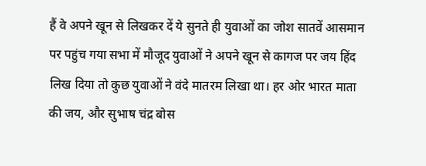हैं वे अपने खून से लिखकर दें ये सुनते ही युवाओं का जोश सातवें आसमान पर पहुंच गया सभा में मौजूद युवाओं ने अपने खून से कागज पर जय हिंद लिख दिया तो कुछ युवाओं ने वंदे मातरम लिखा था। हर ओर भारत माता की जय, और सुभाष चंद्र बोस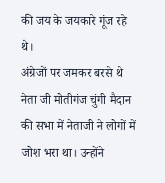की जय के जयकारे गूंज रहे थे।
अंग्रेजों पर जमकर बरसे थे नेता जी मोतीगंज चुंगी मैदान की सभा में नेताजी ने लोगों में जोश भरा था। उन्होंने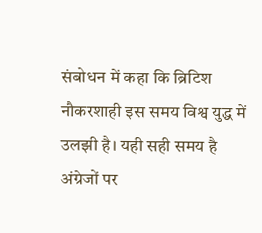संबोधन में कहा कि ब्रिटिश नौकरशाही इस समय विश्व युद्ध में उलझी है। यही सही समय है अंग्रेजों पर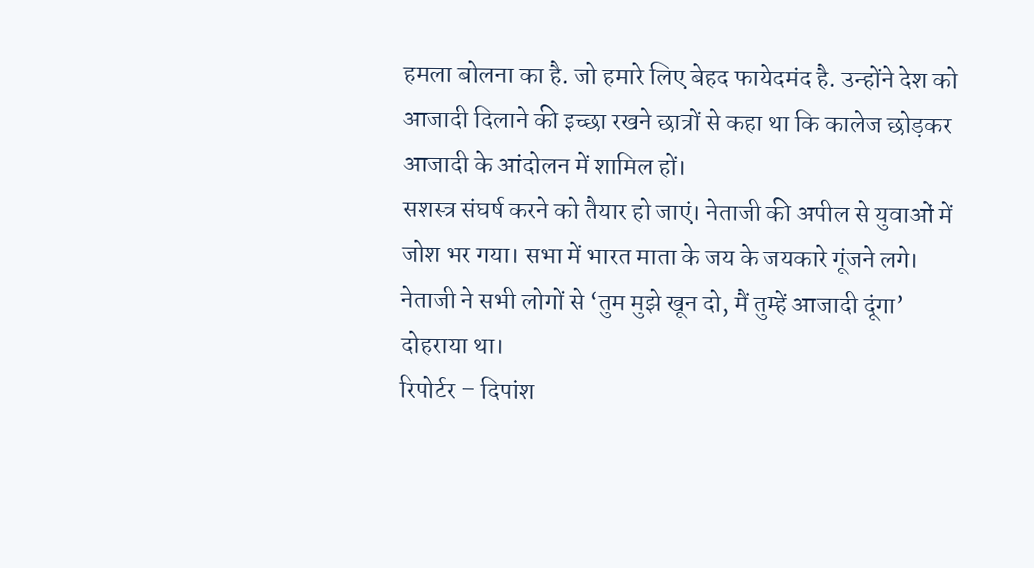हमला बोलना का है. जो हमारे लिए बेहद फायेदमंद है. उन्होंने देश को आजादी दिलाने की इच्छा रखने छात्रों से कहा था कि कालेज छोड़कर आजादी के आंदोलन में शामिल हों।
सशस्त्र संघर्ष करने को तैयार हो जाएं। नेताजी की अपील से युवाओं में जोश भर गया। सभा में भारत माता के जय के जयकारे गूंजने लगे। नेताजी ने सभी लोगों से ‘तुम मुझे खून दो, मैं तुम्हें आजादी दूंगा’ दोहराया था।
रिपोर्टर – दिपांश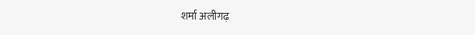शर्मा अलीगढ़